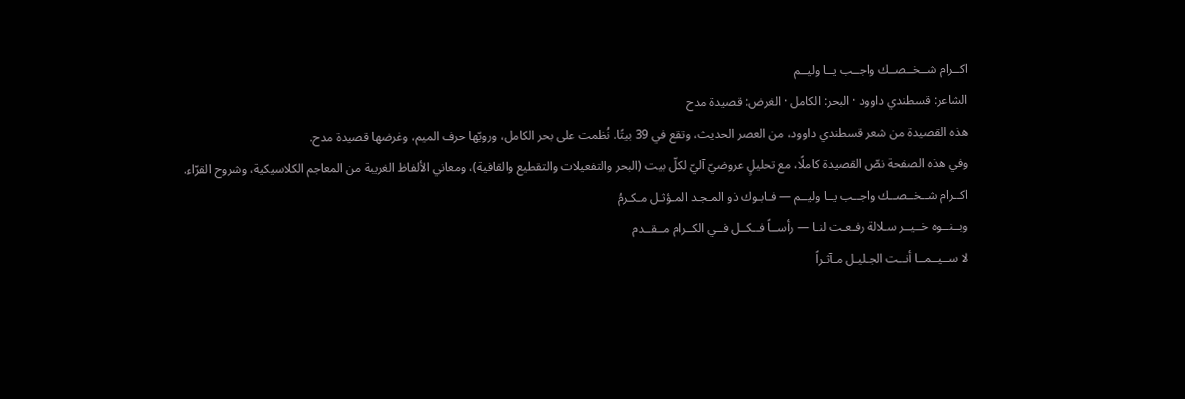اكــرام شــخــصــك واجــب يــا وليــم
الشاعر: قسطندي داوود · البحر: الكامل · الغرض: قصيدة مدح
هذه القصيدة من شعر قسطندي داوود، من العصر الحديث، وتقع في 39 بيتًا. نُظمت على بحر الكامل، ورويّها حرف الميم، وغرضها قصيدة مدح.
وفي هذه الصفحة نصّ القصيدة كاملًا، مع تحليلٍ عروضيّ آليّ لكلّ بيت (البحر والتفعيلات والتقطيع والقافية)، ومعاني الألفاظ الغريبة من المعاجم الكلاسيكية، وشروح القرّاء.
اكــرام شــخــصــك واجــب يــا وليــم — فـابـوك ذو المـجـد المـؤثـل مـكـرمُ
وبــنــوه خــيــر سـلالة رفـعـت لنـا — رأســاً فــكــل فــي الكــرام مــقــدم
لا ســيــمــا أنــت الجـليـل مـآثـراً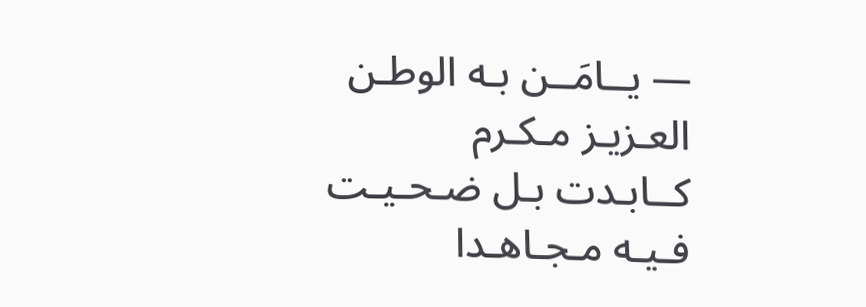— يــامَــن بـه الوطـن العـزيـز مـكـرم
كــابـدت بـل ضـحـيـت فـيـه مـجـاهـدا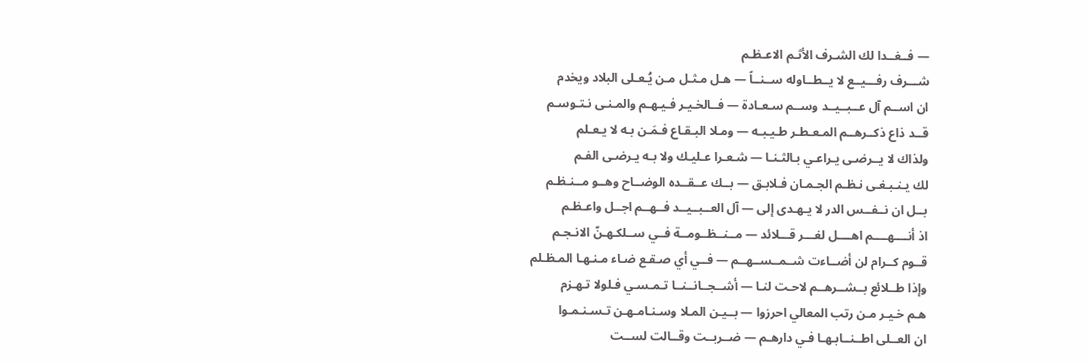— فــغــدا لك الشـرف الأثـم الاعـظـم
شـــرف رفـــيــع لا يــطــاوله ســنــاً — هـل مـثـل مـن يُـعـلى البلاد ويخدم
ان اســم آل عــبــيــد وســم سـعـادة — فــالخـيـر فـيـهـم والمـنـى نـتـوسـم
قــد ذاع ذكــرهــم المـعـطـر طـيـبـه — ومـلا البـقـاع فـمَـن بـه لا يـعـلم
ولذاك لا يــرضـى يـراعـي بـالثـنـا — شـعـرا عـليـك ولا بـه يـرضـى الفـم
لك يـنـبـغـى نـظـم الجـمـان فـلابـق — بــك عــقــده الوضــاح وهــو مــنـظـم
بــل ان نــفــس الدر لا يـهـدى إلى — آل العــبــيــد فــهــم اجــل واعـظـم
اذ أنــــهــــم اهــــل لغـــر قـــلائد — مــنــظــومــة فــي ســلكـهـنّ الانـجـم
قــوم كــرام لن أضــاءت شــمــســهــم — فــي أي صـقـع ضـاء مـنـهـا المـظـلم
وإذا طــلائع بــشــرهــم لاحـت لنـا — أشــجــانــنــا تـمـسـي فـلولا تـهـزم
هـم خـيـر مـن رتب المعالي احرزوا — بــيـن المـلا وسـنـامـهـن تـسـنـمـوا
ان العــلى اطــنــابـهـا فـي دارهـم — ضــربــت وقــالت لســت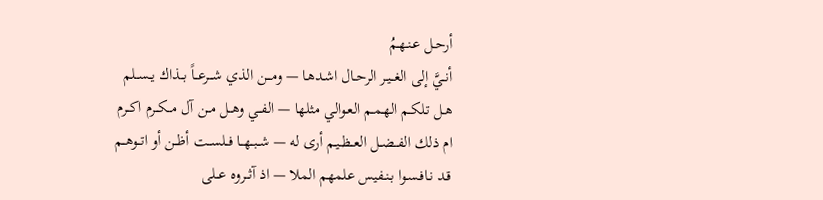أرحـل عـنـهـمُ
أنــيَّ إلى الغــيـر الرحـال اشـدهـا — ومـــن الذي شـــرعــاً بــذاك يــســلم
هـل تـلكـم الهـمـم العـوالي مثلها — الفــي وهــل مــن آل مــكــرم اكــرم
ام ذلك الفــضــل العــظـيـم أرى له — شــبــهــا فــلســت أظــن أو اتــوهــم
قـد نـافـسـوا بـنـفيس علمهم الملا — اذ آثــروه عــلى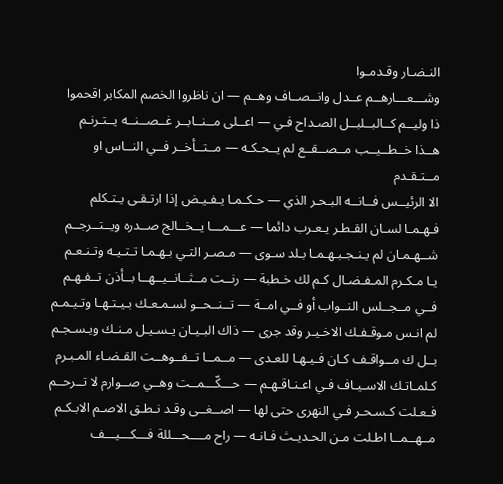النـضـار وقـدمـوا
وشـــعـــارهــم عــدل وانــصــاف وهــم — ان ناظروا الخصم المكابر اقحموا
ذا وليــم كــالبــلبــل الصـداح فـي — اعــلى مــنــابــر غــصــنــه يــتـرنـم
هــذا خــطــيــب مــصــقــع لم يــحـكـه — مــتــأخــر فــي النــاس او مــتـقـدم
الا الرئيــس فــانــه البـحـر الذي — حـكـمـا يـفـيـض إذا ارتـقـى يـتـكلم
فـهـمـا لسـان القـطـر يـعـرب دائما — عـــمـــا يــخــالج صــدره ويــتــرجــم
شــهـمـان لم يـنـجـبـهـمـا بـلد سـوى — مـصـر التـي بـهـمـا تـتـيـه وتـنـعـم
يـا مـكـرم المـفـضـال كـم لك خـطبة — رنــت مــثــانــيــهــا بــأذن تــفـهـم
فــي مــجــلس النــواب أو فــي امــة — تــنــحــو لسـمـعـك بـيـتـهـا وتـيـمـم
لم انـس مـوقـفـك الاخـيـر وقد جرى — ذاك البـيـان يـسـيـل مـنـك ويـسـجـم
بــل ك مــواقـف كـان فـيـهـا للعـدى — مــمــا تــفــوهــت القـضـاء المـبـرم
كـلمـاتـك الاسـيـاف فـي اعـنـاقـهـم — حـــكّـــمــت وهــي صــوارم لا تــرحــم
فـعـلت كـسـحـر فـي النهرى حتى لها — اصــغــى وقـد نـطـق الاصـم الابـكـم
مــهــمــا اطـلت مـن الحـديـث فـانـه — راح مــــحـــللة فـــكـــيـــف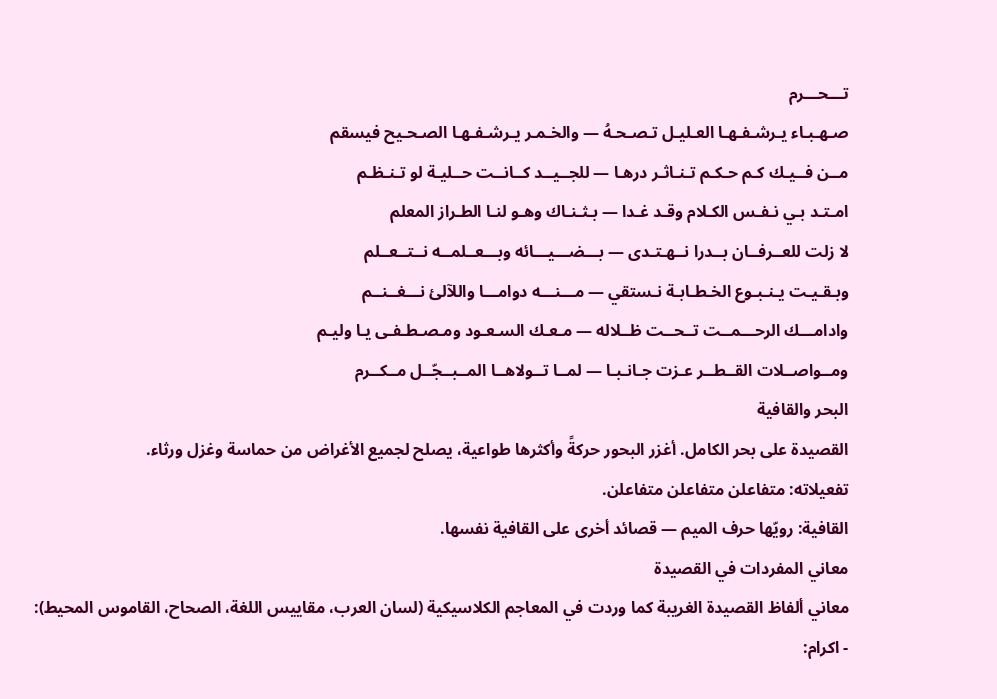تـــحـــرم
صـهـبـاء يـرشـفـهـا العـليـل تـصـحـهُ — والخـمـر يـرشـفـهـا الصـحـيح فيسقم
مــن فــيـك كـم حـكـم تـنـاثـر درهـا — للجــيــد كــانــت حــليـة لو تـنـظـم
امـتـد بـي نـفـس الكـلام وقـد غـدا — بـثـنـاك وهـو لنـا الطـراز المعلم
لا زلت للعــرفــان بــدرا نــهـتـدى — بـــضـــيـــائه وبـــعــلمــه نــتــعــلم
وبـقـيـت يـنـبـوع الخـطـابـة نـستقي — مـــنـــه دوامـــا واللآلئ نـــغــنــم
وادامـــك الرحـــمــت تــحــت ظــلاله — مـعـك السـعـود ومـصـطـفـى يـا وليـم
ومــواصــلات القــطــر عـزت جـانـبـا — لمــا تــولاهــا المــبــجّــل مــكــرم
البحر والقافية
القصيدة على بحر الكامل. أغزر البحور حركةً وأكثرها طواعية، يصلح لجميع الأغراض من حماسة وغزل ورثاء.
تفعيلاته: متفاعلن متفاعلن متفاعلن.
القافية: رويّها حرف الميم — قصائد أخرى على القافية نفسها.
معاني المفردات في القصيدة
معاني ألفاظ القصيدة الغريبة كما وردت في المعاجم الكلاسيكية (لسان العرب، مقاييس اللغة، الصحاح، القاموس المحيط):
- اكرام: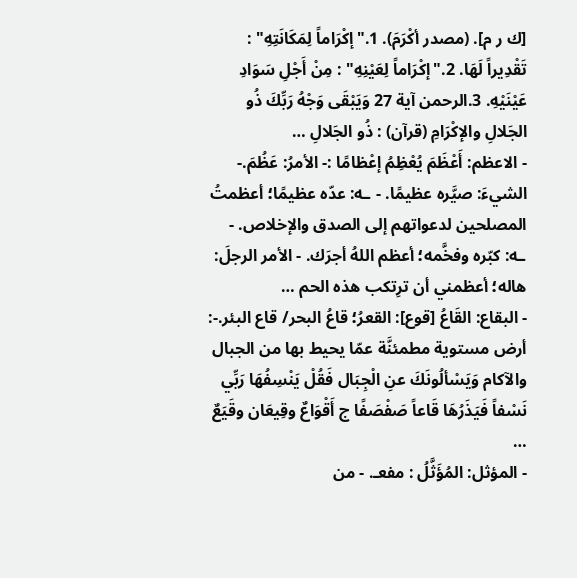[ك ر م]. (مصدر أكْرَمَ). 1."إكْرَاماً لِمَكَانَتِهِ" : تَقْدِيراً لَهَا. 2."إكْرَاماً لِعَيْنِهِ" : مِنْ أَجْلِ سَوَادِ عَيْنَيْهِ. 3.الرحمن آية 27 وَيَبْقَى وَجْهُ رَبِّكَ ذُو الجَلالِ والإكْرَامِ (قرآن) : ذُو الجَلالِ …
- الاعظم: أَعْظَمَ يُعْظِمُ إعْظامًا :- الأمرُ: عَظُمَ.- الشيءَ: صيَّره عظيمًا. - ـه: عدّه عظيمًا؛ أعظمتُ المصلحين لدعواتهم إلى الصدق والإخلاص. - ـه: كبّره وفخَّمه؛ أعظم اللهُ أجرَك. - الأمر الرجلَ: هاله؛ أعظمني أن ترِتكب هذه الحم …
- البقاع: القَاعُ [قوع]: القعرُ؛ قاعُ البحر/ قاع البئر.-: أرض مستوية مطمئنَّة عمّا يحيط بها من الجبال والآكام وَيَسْألُونَكَ عنِ الْجِبَال فَقُلْ يَنْسِفُهَا رَبِّي نَسْفاً فَيَذَرُهَا قَاعاً صَفْصَفًا ج أَقْوَاعٌ وقِيعَان وقَيَعٌ …
- المؤثل: المُؤَثَّلُ : مفعـ. - من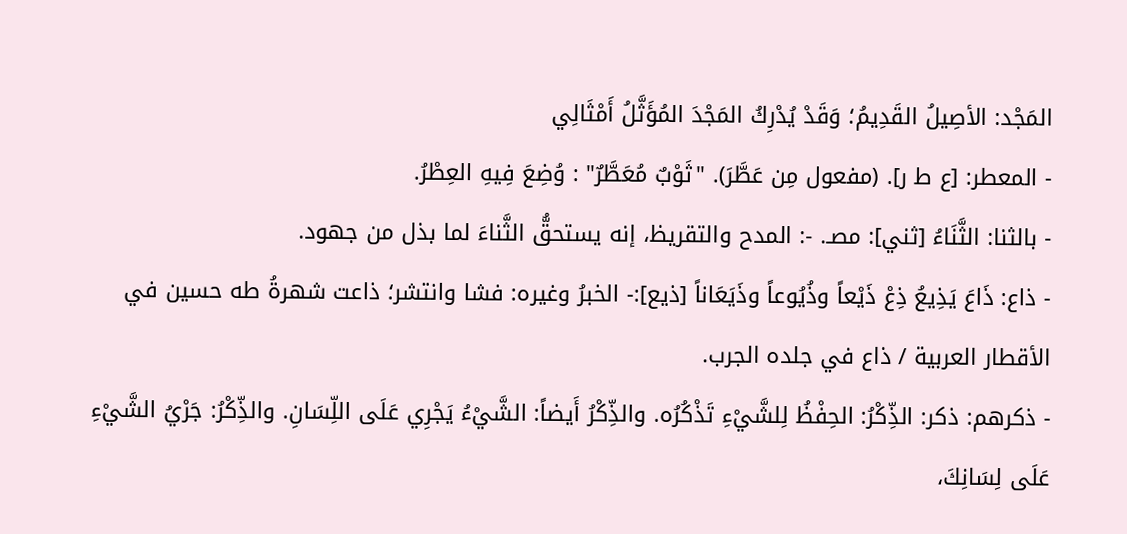المَجْد: الأصِيلُ القَدِيمُ؛ وَقَدْ يُدْرِكُ المَجْدَ المُؤَثَّلُ أَمْثَالِي
- المعطر: [ع ط ر]. (مفعول مِن عَطَّرَ). "ثَوْبٌ مُعَطَّرٌ" : وُضِعَ فِيهِ العِطْرُ.
- بالثنا: الثَّنَاءُ [ثني]: مصـ. -: المدح والتقريظ، إنه يستحقُّ الثَّناءَ لما بذل من جهود.
- ذاع: ذَاعَ يَذِيعُ ذِعْ ذَيْعاً وذُيُوعاً وذَيَعَاناً [ذيع]:- الخبرُ وغيره: فشا وانتشر؛ ذاعت شهرةُ طه حسين في الأقطار العربية / ذاع في جلده الجرب.
- ذكرهم: ذكر: الذِّكْرُ: الحِفْظُ لِلشَّيْءِ تَذْكُرُه. والذِّكْرُ أَيضاً: الشَّيْءُ يَجْرِي عَلَى اللِّسَانِ. والذِّكْرُ: جَرْيُ الشَّيْءِ عَلَى لِسَانِكَ،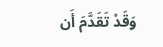وَقَدْ تَقَدَّمَ أَن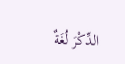الدِّكْرَ لُغَةٌ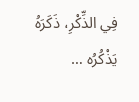فِي الذِّكْرِ، ذَكَرَهُ يَذْكُرُه …